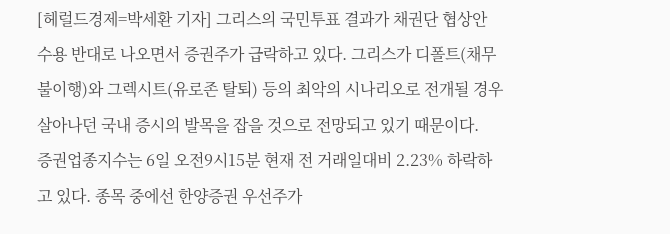[헤럴드경제=박세환 기자] 그리스의 국민투표 결과가 채권단 협상안 수용 반대로 나오면서 증권주가 급락하고 있다. 그리스가 디폴트(채무 불이행)와 그렉시트(유로존 탈퇴) 등의 최악의 시나리오로 전개될 경우 살아나던 국내 증시의 발목을 잡을 것으로 전망되고 있기 때문이다.
증권업종지수는 6일 오전9시15분 현재 전 거래일대비 2.23% 하락하고 있다. 종목 중에선 한양증권 우선주가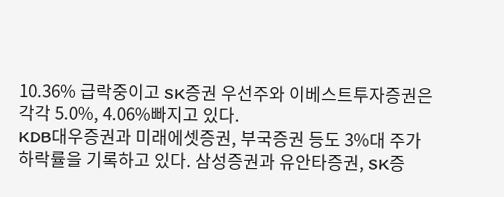10.36% 급락중이고 SK증권 우선주와 이베스트투자증권은 각각 5.0%, 4.06%빠지고 있다.
KDB대우증권과 미래에셋증권, 부국증권 등도 3%대 주가하락률을 기록하고 있다. 삼성증권과 유안타증권, SK증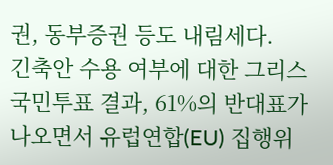권, 동부증권 등도 내림세다.
긴축안 수용 여부에 대한 그리스국민투표 결과, 61%의 반대표가 나오면서 유럽연합(EU) 집행위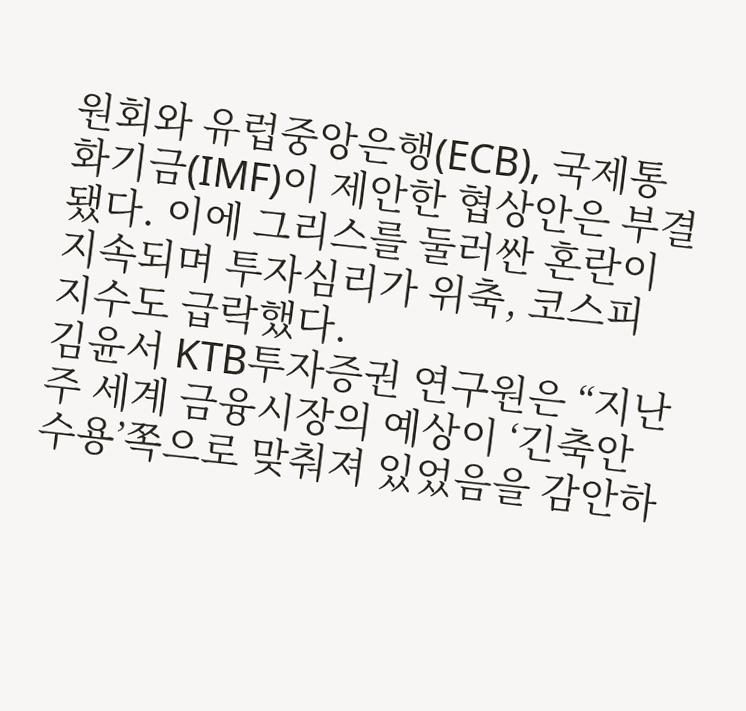원회와 유럽중앙은행(ECB), 국제통화기금(IMF)이 제안한 협상안은 부결됐다. 이에 그리스를 둘러싼 혼란이 지속되며 투자심리가 위축, 코스피 지수도 급락했다.
김윤서 KTB투자증권 연구원은 “지난주 세계 금융시장의 예상이 ‘긴축안 수용’쪽으로 맞춰져 있었음을 감안하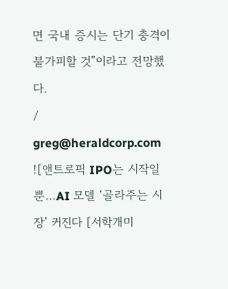면 국내 증시는 단기 충격이 불가피할 것”이라고 전망했다.
/
greg@heraldcorp.com
![앤트로픽 IPO는 시작일 뿐…AI 모델 ‘골라주는 시장’ 커진다 [서학개미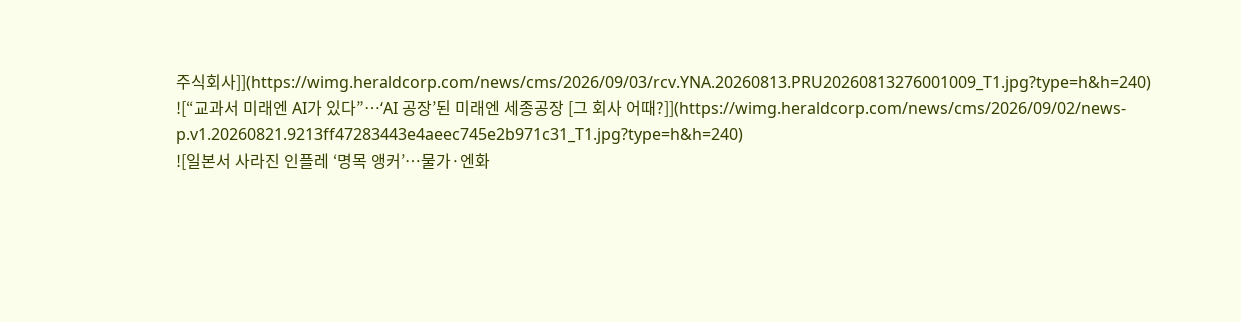주식회사]](https://wimg.heraldcorp.com/news/cms/2026/09/03/rcv.YNA.20260813.PRU20260813276001009_T1.jpg?type=h&h=240)
![“교과서 미래엔 AI가 있다”…‘AI 공장’된 미래엔 세종공장 [그 회사 어때?]](https://wimg.heraldcorp.com/news/cms/2026/09/02/news-p.v1.20260821.9213ff47283443e4aeec745e2b971c31_T1.jpg?type=h&h=240)
![일본서 사라진 인플레 ‘명목 앵커’…물가·엔화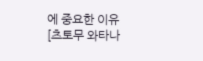에 중요한 이유 [츠토무 와타나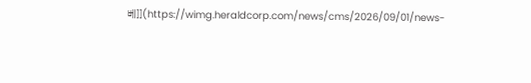베]](https://wimg.heraldcorp.com/news/cms/2026/09/01/news-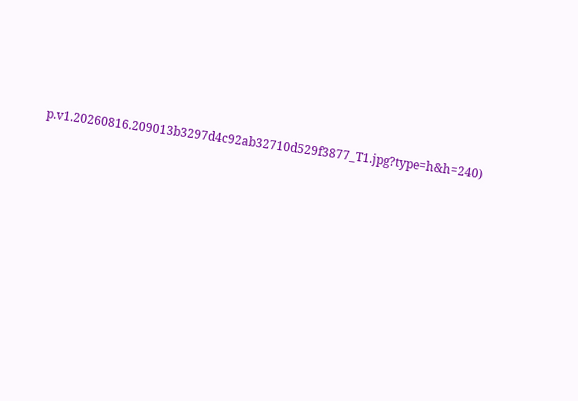p.v1.20260816.209013b3297d4c92ab32710d529f3877_T1.jpg?type=h&h=240)